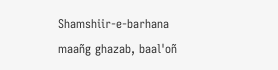Shamshiir-e-barhana maañg ghazab, baal'oñ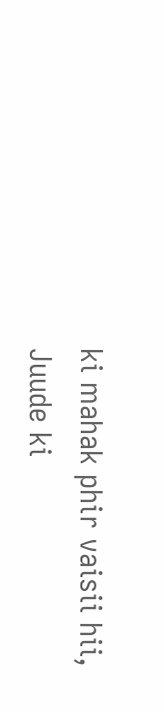ki mahak phir vaisii hii,
Juude ki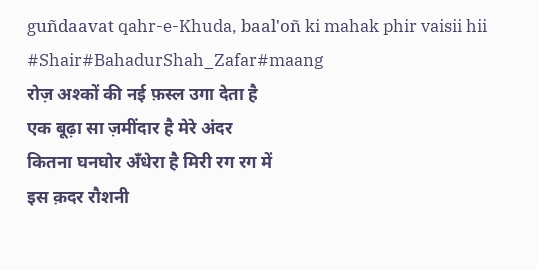guñdaavat qahr-e-Khuda, baal'oñ ki mahak phir vaisii hii
#Shair#BahadurShah_Zafar#maang
रोज़ अश्कों की नई फ़स्ल उगा देता है
एक बूढ़ा सा ज़मींदार है मेरे अंदर
कितना घनघोर अँधेरा है मिरी रग रग में
इस क़दर रौशनी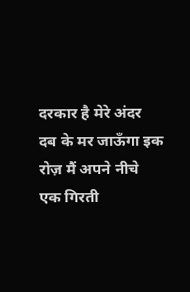दरकार है मेरे अंदर
दब के मर जाऊँगा इक रोज़ मैं अपने नीचे
एक गिरती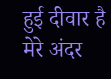हुई दीवार है मेरे अंदर